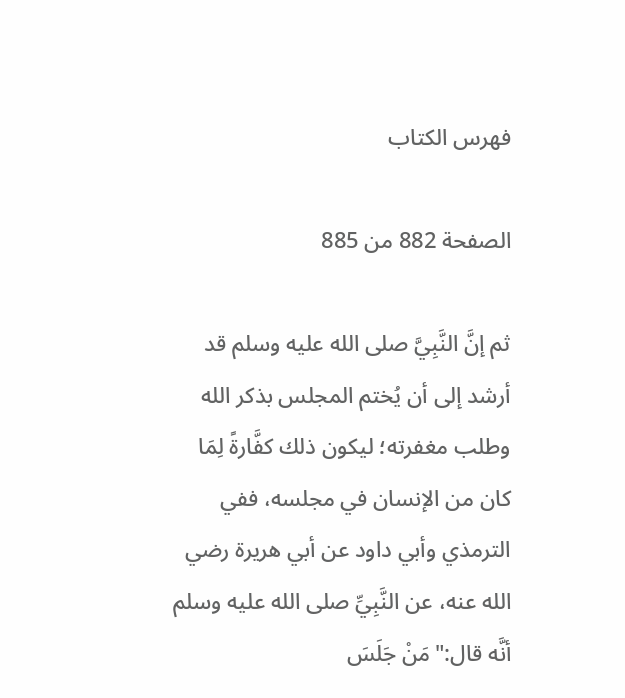فهرس الكتاب

الصفحة 882 من 885

ثم إنَّ النَّبِيَّ صلى الله عليه وسلم قد أرشد إلى أن يُختم المجلس بذكر الله وطلب مغفرته؛ ليكون ذلك كفَّارةً لِمَا كان من الإنسان في مجلسه، ففي الترمذي وأبي داود عن أبي هريرة رضي الله عنه، عن النَّبِيِّ صلى الله عليه وسلم أنَّه قال:"مَنْ جَلَسَ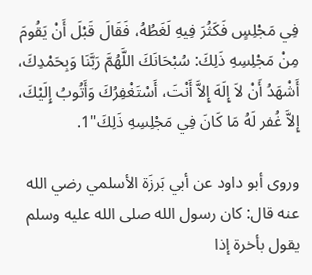فِي مَجْلِسٍ فَكَثُرَ فِيهِ لَغَطُهُ، فَقَالَ قَبْلَ أَنْ يَقُومَ مِنْ مَجْلِسِهِ ذَلِكَ: سُبْحَانَكَ اللَّهُمَّ رَبَّنَا وَبِحَمْدِكَ، أَشْهَدُ أَنْ لاَ إِلَهَ إِلاَّ أَنْتَ، أَسْتَغْفِرُكَ وَأَتُوبُ إِلَيْكَ، إِلاَّ غُفر لَهُ مَا كَانَ فِي مَجْلِسِهِ ذَلِكَ"1.

وروى أبو داود عن أبي بَرزَة الأسلمي رضي الله عنه قال: كان رسول الله صلى الله عليه وسلم يقول بأخرة إذا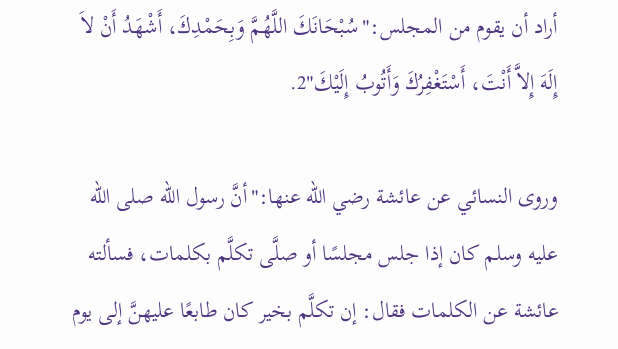أراد أن يقوم من المجلس:"سُبْحَانَكَ اللَّهُمَّ وَبِحَمْدِكَ، أَشْهَدُ أَنْ لاَ إِلَهَ إِلاَّ أَنْتَ، أَسْتَغْفِرُكَ وَأَتُوبُ إِلَيْكَ"2.

وروى النسائي عن عائشة رضي الله عنها:"أنَّ رسول الله صلى الله عليه وسلم كان إذا جلس مجلسًا أو صلَّى تكلَّم بكلمات، فسألته عائشة عن الكلمات فقال: إن تكلَّم بخير كان طابعًا عليهنَّ إلى يوم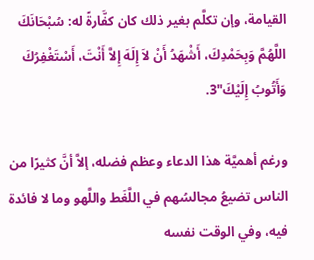القيامة، وإن تكلَّم بغير ذلك كان كفَّارةً له: سُبْحَانَكَ اللَّهُمَّ وَبِحَمْدِكَ، أَشْهَدُ أَنْ لاَ إِلَهَ إِلاَّ أَنْتَ، أَسْتَغْفِرُكَ وَأَتُوبُ إِلَيْكَ"3.

ورغم أهميَّة هذا الدعاء وعظم فضله، إلاَّ أنَّ كثيرًا من الناس تضيعُ مجالسُهم في اللَّغَط واللَّهو وما لا فائدة فيه، وفي الوقت نفسه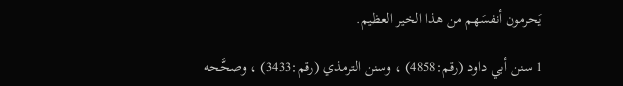يَحرمون أنفسَهم من هذا الخير العظيم.

1 سنن أبي داود (رقم:4858) ، وسنن الترمذي (رقم:3433) ، وصحَّحه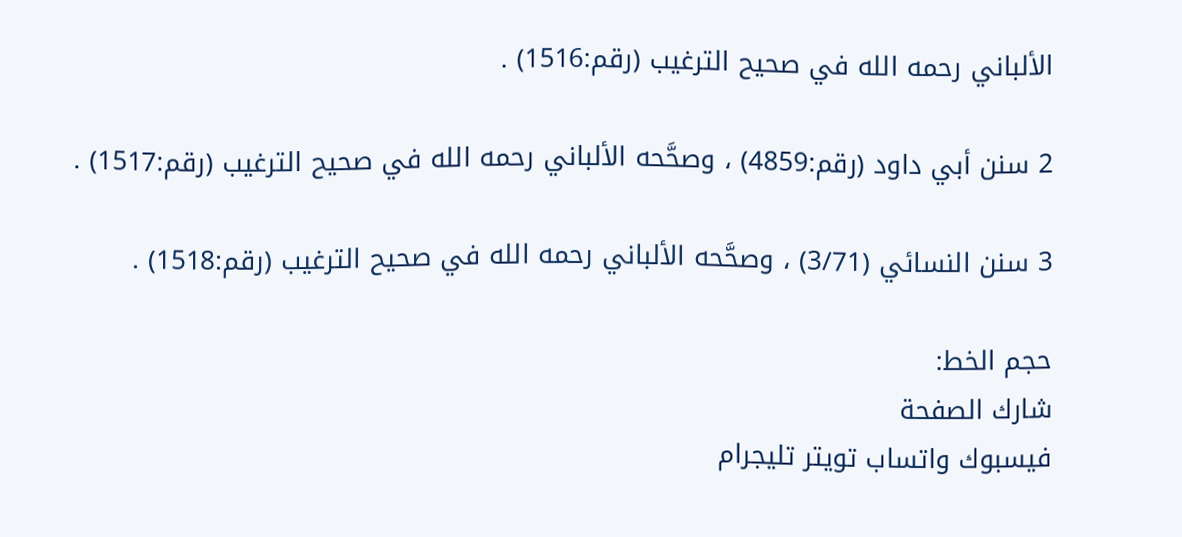الألباني رحمه الله في صحيح الترغيب (رقم:1516) .

2 سنن أبي داود (رقم:4859) ، وصحَّحه الألباني رحمه الله في صحيح الترغيب (رقم:1517) .

3 سنن النسائي (3/71) ، وصحَّحه الألباني رحمه الله في صحيح الترغيب (رقم:1518) .

حجم الخط:
شارك الصفحة
فيسبوك واتساب تويتر تليجرام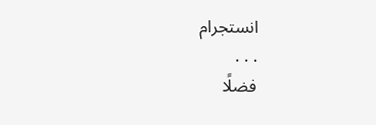انستجرام
. . .
فضلًا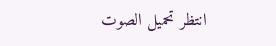انتظر تحميل الصوت